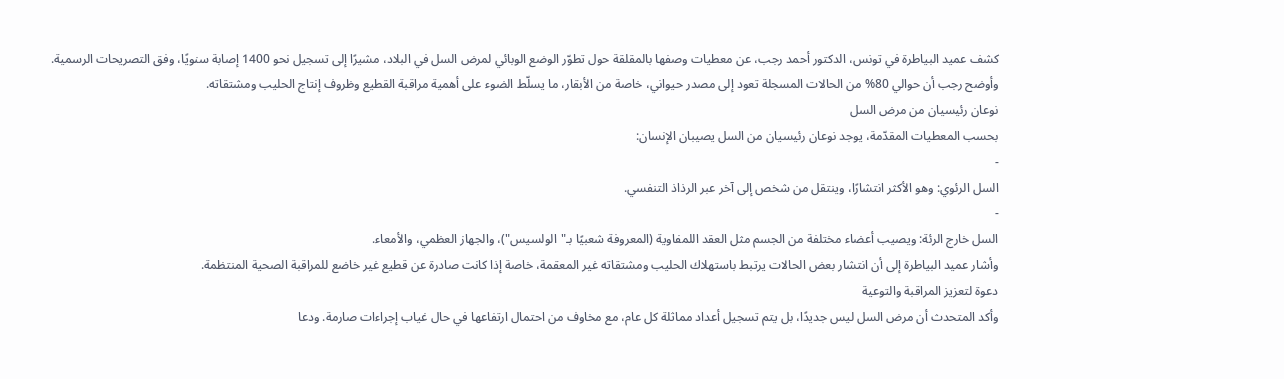كشف عميد البياطرة في تونس، الدكتور أحمد رجب، عن معطيات وصفها بالمقلقة حول تطوّر الوضع الوبائي لمرض السل في البلاد، مشيرًا إلى تسجيل نحو 1400 إصابة سنويًا، وفق التصريحات الرسمية.
وأوضح رجب أن حوالي 80% من الحالات المسجلة تعود إلى مصدر حيواني، خاصة من الأبقار، ما يسلّط الضوء على أهمية مراقبة القطيع وظروف إنتاج الحليب ومشتقاته.
نوعان رئيسيان من مرض السل
بحسب المعطيات المقدّمة، يوجد نوعان رئيسيان من السل يصيبان الإنسان:
-
السل الرئوي: وهو الأكثر انتشارًا، وينتقل من شخص إلى آخر عبر الرذاذ التنفسي.
-
السل خارج الرئة: ويصيب أعضاء مختلفة من الجسم مثل العقد اللمفاوية (المعروفة شعبيًا بـ"الولسيس")، والجهاز العظمي، والأمعاء.
وأشار عميد البياطرة إلى أن انتشار بعض الحالات يرتبط باستهلاك الحليب ومشتقاته غير المعقمة، خاصة إذا كانت صادرة عن قطيع غير خاضع للمراقبة الصحية المنتظمة.
دعوة لتعزيز المراقبة والتوعية
وأكد المتحدث أن مرض السل ليس جديدًا، بل يتم تسجيل أعداد مماثلة كل عام، مع مخاوف من احتمال ارتفاعها في حال غياب إجراءات صارمة. ودعا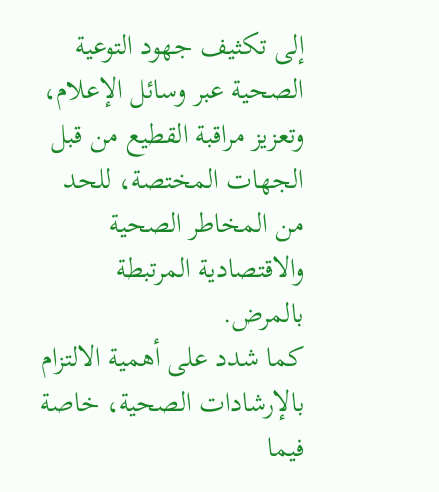إلى تكثيف جهود التوعية الصحية عبر وسائل الإعلام، وتعزيز مراقبة القطيع من قبل الجهات المختصة، للحد من المخاطر الصحية والاقتصادية المرتبطة بالمرض.
كما شدد على أهمية الالتزام بالإرشادات الصحية، خاصة فيما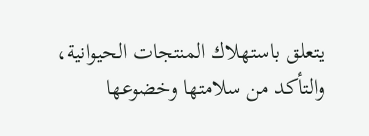يتعلق باستهلاك المنتجات الحيوانية، والتأكد من سلامتها وخضوعها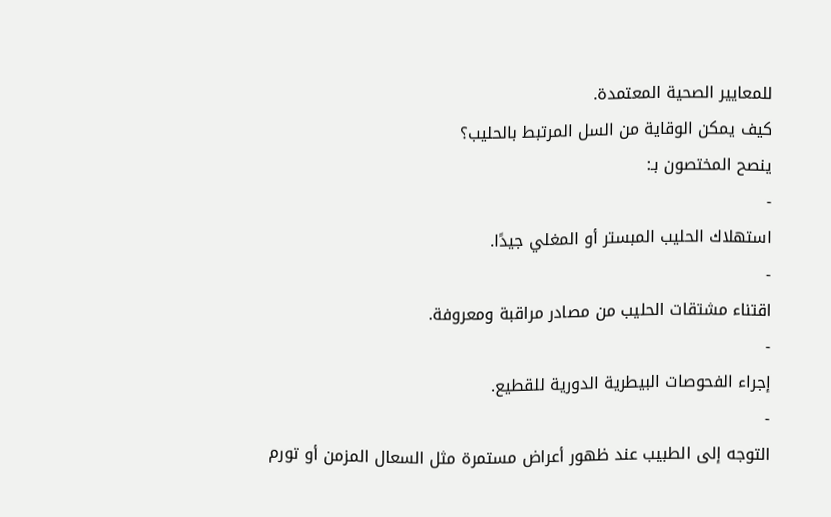للمعايير الصحية المعتمدة.
كيف يمكن الوقاية من السل المرتبط بالحليب؟
ينصح المختصون بـ:
-
استهلاك الحليب المبستر أو المغلي جيدًا.
-
اقتناء مشتقات الحليب من مصادر مراقبة ومعروفة.
-
إجراء الفحوصات البيطرية الدورية للقطيع.
-
التوجه إلى الطبيب عند ظهور أعراض مستمرة مثل السعال المزمن أو تورم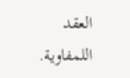العقد اللمفاوية.